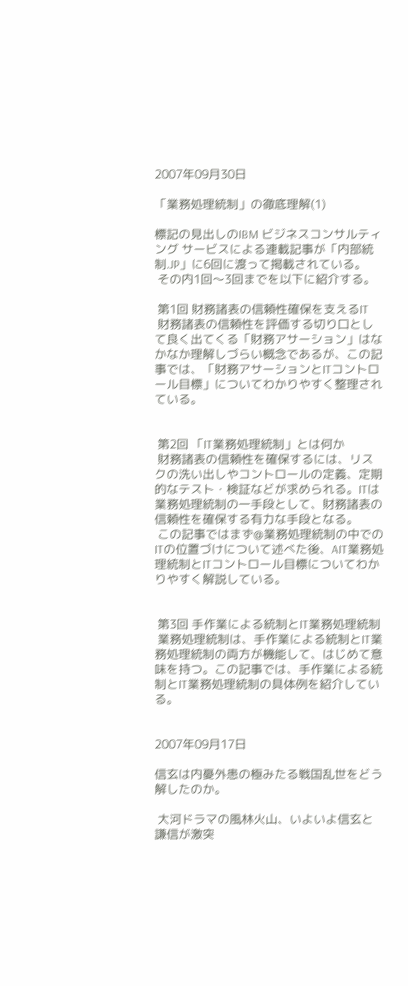2007年09月30日

「業務処理統制」の徹底理解(1)

標記の見出しのIBM ビジネスコンサルティング サービスによる連載記事が「内部統制.JP」に6回に渡って掲載されている。
 その内1回〜3回までを以下に紹介する。

 第1回 財務諸表の信頼性確保を支えるIT
 財務諸表の信頼性を評価する切り口として良く出てくる「財務アサーション」はなかなか理解しづらい概念であるが、この記事では、「財務アサーションとITコントロール目標」についてわかりやすく整理されている。


 第2回 「IT業務処理統制」とは何か
 財務諸表の信頼性を確保するには、リスクの洗い出しやコントロールの定義、定期的なテスト・検証などが求められる。ITは業務処理統制の一手段として、財務諸表の信頼性を確保する有力な手段となる。
 この記事ではまず@業務処理統制の中でのITの位置づけについて述べた後、AIT業務処理統制とITコントロール目標についてわかりやすく解説している。


 第3回 手作業による統制とIT業務処理統制
 業務処理統制は、手作業による統制とIT業務処理統制の両方が機能して、はじめて意味を持つ。この記事では、手作業による統制とIT業務処理統制の具体例を紹介している。


2007年09月17日

信玄は内憂外患の極みたる戦国乱世をどう解したのか。

 大河ドラマの風林火山、いよいよ信玄と謙信が激突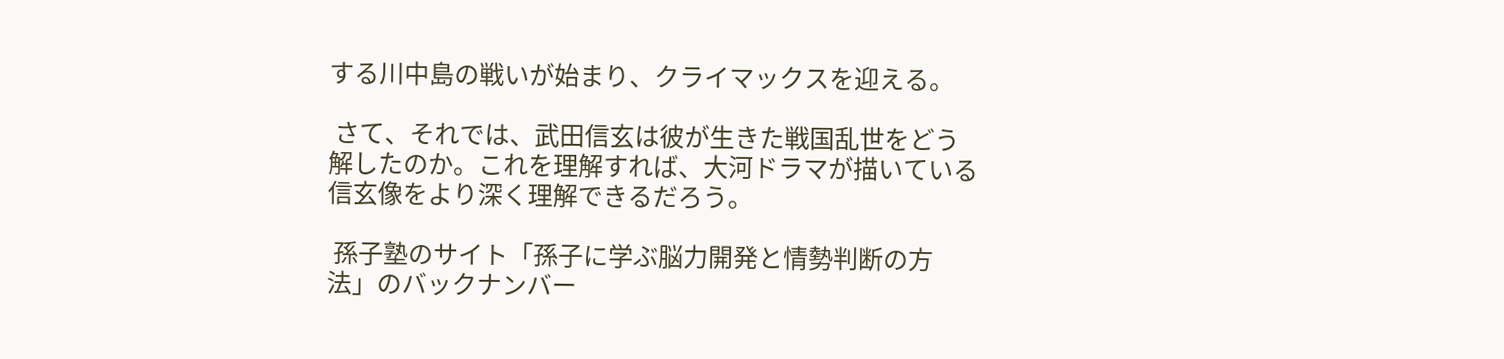する川中島の戦いが始まり、クライマックスを迎える。

 さて、それでは、武田信玄は彼が生きた戦国乱世をどう解したのか。これを理解すれば、大河ドラマが描いている信玄像をより深く理解できるだろう。

 孫子塾のサイト「孫子に学ぶ脳力開発と情勢判断の方法」のバックナンバー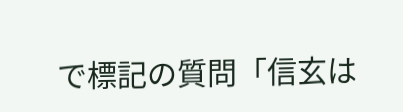で標記の質問「信玄は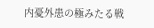内憂外患の極みたる戦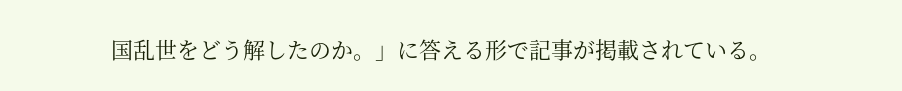国乱世をどう解したのか。」に答える形で記事が掲載されている。